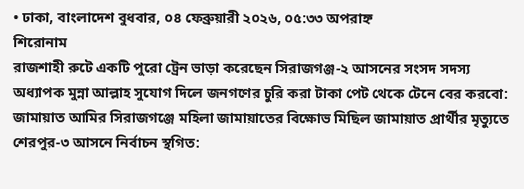• ঢাকা, বাংলাদেশ বুধবার, ০৪ ফেব্রুয়ারী ২০২৬, ০৫:৩৩ অপরাহ্ন
শিরোনাম
রাজশাহী রুটে একটি পুরো ট্রেন ভাড়া করেছেন সিরাজগঞ্জ-২ আসনের সংসদ সদস্য অধ্যাপক মুন্না আল্লাহ সুযোগ দিলে জনগণের চুরি করা টাকা পেট থেকে টেনে বের করবো: জামায়াত আমির সিরাজগঞ্জে মহিলা জামায়াতের বিক্ষোভ মিছিল জামায়াত প্রার্থীর মৃত্যুতে শেরপুর-৩ আসনে নির্বাচন স্থগিত: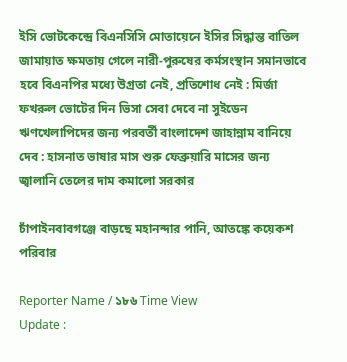ইসি ভোটকেন্দ্রে বিএনসিসি মোতায়েনে ইসির সিদ্ধান্ত বাতিল জামায়াত ক্ষমতায় গেলে নারী-পুরুষের কর্মসংস্থান সমানভাবে হবে বিএনপির মধ্যে উগ্রতা নেই, প্রতিশোধ নেই : মির্জা ফখরুল ভোটের দিন ভিসা সেবা দেবে না সুইডেন ঋণখেলাপিদের জন্য পরবর্তী বাংলাদেশ জাহান্নাম বানিয়ে দেব : হাসনাত ভাষার মাস শুরু ফেব্রুয়ারি মাসের জন্য জ্বালানি তেলের দাম কমালো সরকার

চাঁপাইনবাবগঞ্জে বাড়ছে মহানন্দার পানি, আতঙ্কে কয়েকশ পরিবার

Reporter Name / ১৮৬ Time View
Update :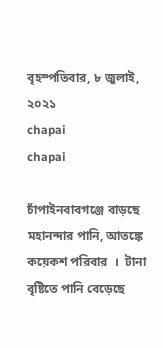বৃহস্পতিবার, ৮ জুলাই, ২০২১
chapai
chapai

চাঁপাইনবাবগঞ্জে বাড়ছে মহানন্দার পানি, আতঙ্কে কয়েকশ পরিবার  ।  টানা বৃষ্টিতে পানি বেড়েছে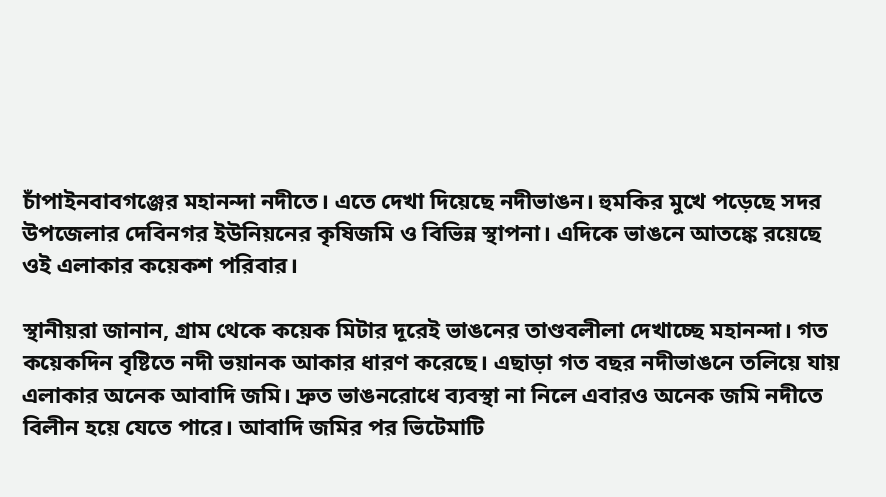চাঁপাইনবাবগঞ্জের মহানন্দা নদীতে। এতে দেখা দিয়েছে নদীভাঙন। হুমকির মুখে পড়েছে সদর উপজেলার দেবিনগর ইউনিয়নের কৃষিজমি ও বিভিন্ন স্থাপনা। এদিকে ভাঙনে আতঙ্কে রয়েছে ওই এলাকার কয়েকশ পরিবার।

স্থানীয়রা জানান, গ্রাম থেকে কয়েক মিটার দূরেই ভাঙনের তাণ্ডবলীলা দেখাচ্ছে মহানন্দা। গত কয়েকদিন বৃষ্টিতে নদী ভয়ানক আকার ধারণ করেছে। এছাড়া গত বছর নদীভাঙনে তলিয়ে যায় এলাকার অনেক আবাদি জমি। দ্রুত ভাঙনরোধে ব্যবস্থা না নিলে এবারও অনেক জমি নদীতে বিলীন হয়ে যেতে পারে। আবাদি জমির পর ভিটেমাটি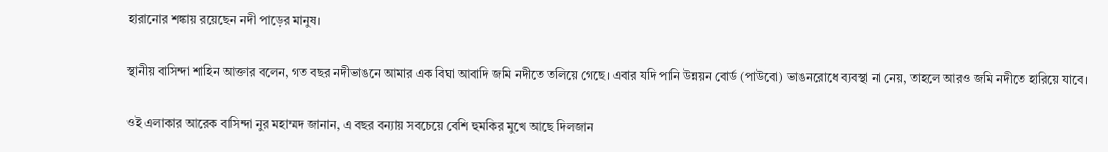হারানোর শঙ্কায় রয়েছেন নদী পাড়ের মানুষ।

স্থানীয় বাসিন্দা শাহিন আক্তার বলেন, গত বছর নদীভাঙনে আমার এক বিঘা আবাদি জমি নদীতে তলিয়ে গেছে। এবার যদি পানি উন্নয়ন বোর্ড (পাউবো) ভাঙনরোধে ব্যবস্থা না নেয়, তাহলে আরও জমি নদীতে হারিয়ে যাবে।

ওই এলাকার আরেক বাসিন্দা নুর মহাম্মদ জানান, এ বছর বন্যায় সবচেয়ে বেশি হুমকির মুখে আছে দিলজান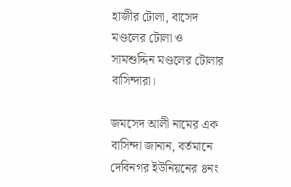হাজীর টোলা, বাসেদ মণ্ডলের টোলা ও সামশুদ্দিন মণ্ডলের টোলার বাসিন্দারা।

জমসেদ আলী নামের এক বাসিন্দা জানান, বর্তমানে দেবিনগর ইউনিয়নের ৪নং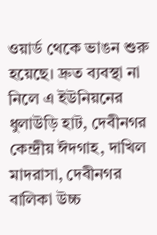ওয়ার্ড থেকে ভাঙন শুরু হয়েছে। দ্রুত ব্যবস্থা না নিলে এ ইউনিয়নের ধুলাউড়ি হাট, দেবীনগর কেন্দ্রীয় ঈদগাহ, দাখিল মাদরাসা, দেবীনগর বালিকা উচ্চ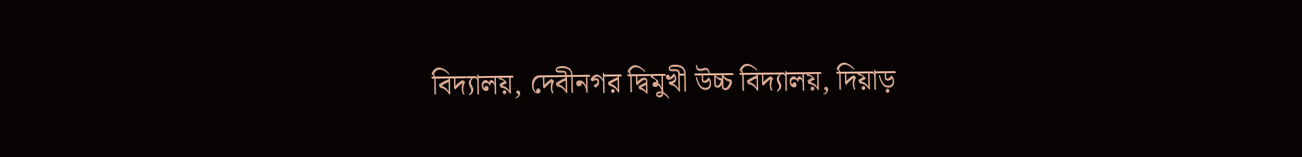বিদ্যালয়, দেবীনগর দ্বিমুখী উচ্চ বিদ্যালয়, দিয়াড়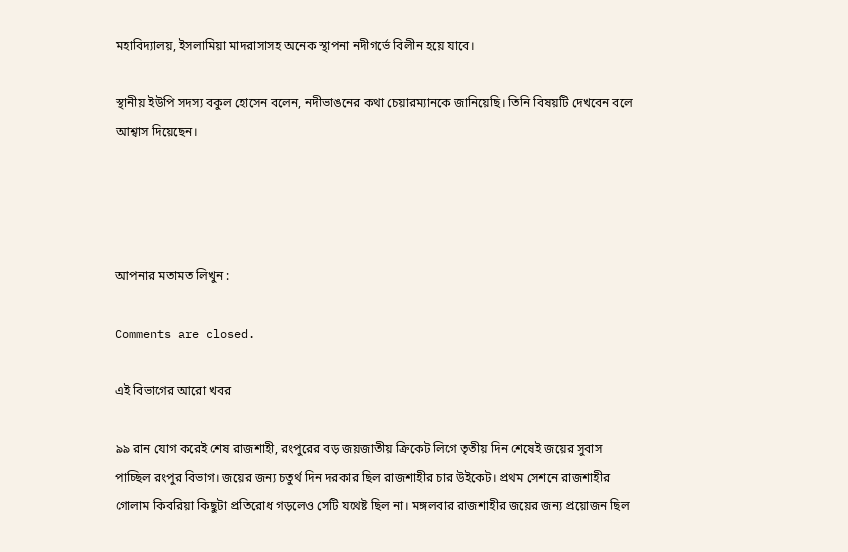মহাবিদ্যালয়, ইসলামিয়া মাদরাসাসহ অনেক স্থাপনা নদীগর্ভে বিলীন হয়ে যাবে।

স্থানীয় ইউপি সদস্য বকুল হোসেন বলেন, নদীভাঙনের কথা চেয়ারম্যানকে জানিয়েছি। তিনি বিষয়টি দেখবেন বলে আশ্বাস দিয়েছেন।




আপনার মতামত লিখুন :

Comments are closed.

এই বিভাগের আরো খবর

৯৯ রান যোগ করেই শেষ রাজশাহী, রংপুরের বড় জয়জাতীয় ক্রিকেট লিগে তৃতীয় দিন শেষেই জয়ের সুবাস পাচ্ছিল রংপুর বিভাগ। জয়ের জন্য চতুর্থ দিন দরকার ছিল রাজশাহীর চার উইকেট। প্রথম সেশনে রাজশাহীর গোলাম কিবরিয়া কিছুটা প্রতিরোধ গড়লেও সেটি যথেষ্ট ছিল না। মঙ্গলবার রাজশাহীর জয়ের জন্য প্রয়োজন ছিল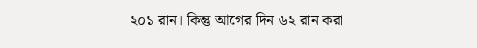২০১ রান। কিন্তু আগের দিন ৬২ রান করা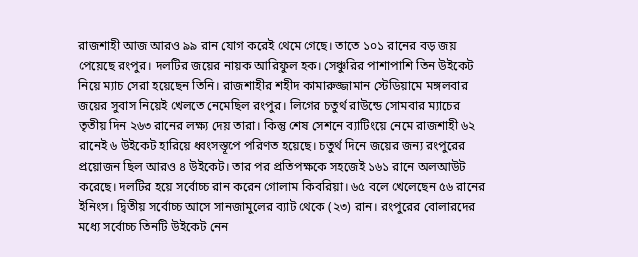রাজশাহী আজ আরও ৯৯ রান যোগ করেই থেমে গেছে। তাতে ১০১ রানের বড় জয় পেয়েছে রংপুর। দলটির জয়ের নায়ক আরিফুল হক। সেঞ্চুরির পাশাপাশি তিন উইকেট নিয়ে ম্যাচ সেরা হয়েছেন তিনি। রাজশাহীর শহীদ কামারুজ্জামান স্টেডিয়ামে মঙ্গলবার জয়ের সুবাস নিয়েই খেলতে নেমেছিল রংপুর। লিগের চতুর্থ রাউন্ডে সোমবার ম্যাচের তৃতীয় দিন ২৬৩ রানের লক্ষ্য দেয় তারা। কিন্তু শেষ সেশনে ব্যাটিংয়ে নেমে রাজশাহী ৬২ রানেই ৬ উইকেট হারিয়ে ধ্বংসস্তূপে পরিণত হয়েছে। চতুর্থ দিনে জয়ের জন্য রংপুরের প্রয়োজন ছিল আরও ৪ উইকেট। তার পর প্রতিপক্ষকে সহজেই ১৬১ রানে অলআউট করেছে। দলটির হয়ে সর্বোচ্চ রান করেন গোলাম কিবরিয়া। ৬৫ বলে খেলেছেন ৫৬ রানের ইনিংস। দ্বিতীয় সর্বোচ্চ আসে সানজামুলের ব্যাট থেকে (২৩) রান। রংপুরের বোলারদের মধ্যে সর্বোচ্চ তিনটি উইকেট নেন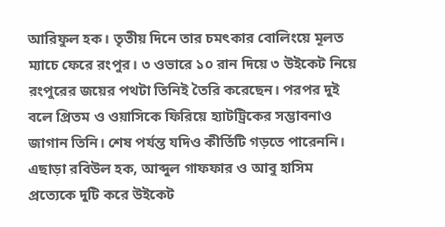আরিফুল হক। তৃতীয় দিনে তার চমৎকার বোলিংয়ে মূলত ম্যাচে ফেরে রংপুর। ৩ ওভারে ১০ রান দিয়ে ৩ উইকেট নিয়ে রংপুরের জয়ের পথটা তিনিই তৈরি করেছেন। পরপর দুই বলে প্রিতম ও ওয়াসিকে ফিরিয়ে হ্যাটট্রিকের সম্ভাবনাও জাগান তিনি। শেষ পর্যন্ত যদিও কীর্তিটি গড়তে পারেননি। এছাড়া রবিউল হক, আব্দুল গাফফার ও আবু হাসিম প্রত্যেকে দুটি করে উইকেট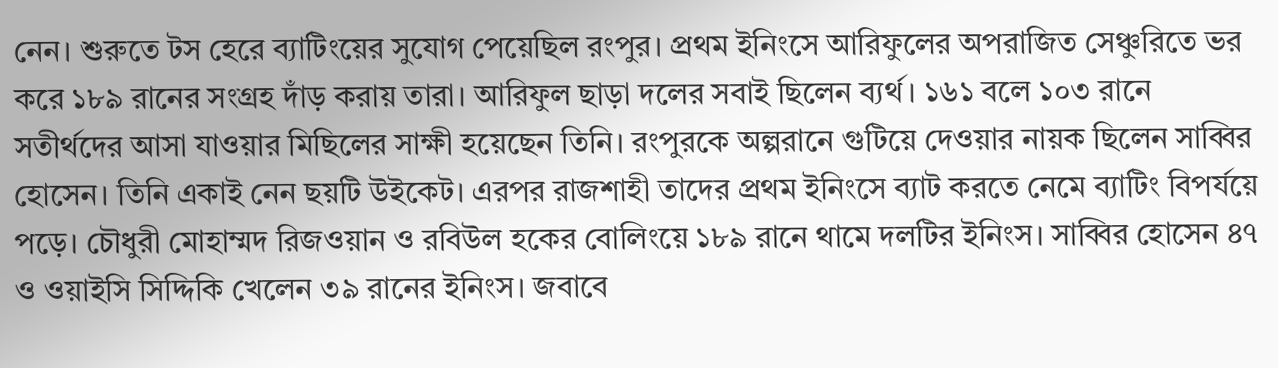নেন। শুরুতে টস হেরে ব্যাটিংয়ের সুযোগ পেয়েছিল রংপুর। প্রথম ইনিংসে আরিফুলের অপরাজিত সেঞ্চুরিতে ভর করে ১৮৯ রানের সংগ্রহ দাঁড় করায় তারা। আরিফুল ছাড়া দলের সবাই ছিলেন ব্যর্থ। ১৬১ বলে ১০৩ রানে সতীর্থদের আসা যাওয়ার মিছিলের সাক্ষী হয়েছেন তিনি। রংপুরকে অল্পরানে গুটিয়ে দেওয়ার নায়ক ছিলেন সাব্বির হোসেন। তিনি একাই নেন ছয়টি উইকেট। এরপর রাজশাহী তাদের প্রথম ইনিংসে ব্যাট করতে নেমে ব্যাটিং বিপর্যয়ে পড়ে। চৌধুরী মোহাম্মদ রিজওয়ান ও রবিউল হকের বোলিংয়ে ১৮৯ রানে থামে দলটির ইনিংস। সাব্বির হোসেন ৪৭ ও ওয়াইসি সিদ্দিকি খেলেন ৩৯ রানের ইনিংস। জবাবে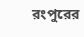রংপুরের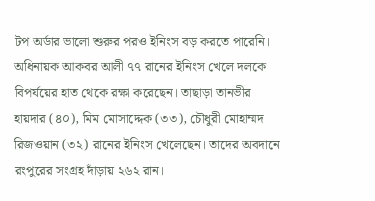টপ অর্ডার ভালো শুরুর পরও ইনিংস বড় করতে পারেনি। অধিনায়ক আকবর আলী ৭৭ রানের ইনিংস খেলে দলকে বিপর্যয়ের হাত থেকে রক্ষা করেছেন। তাছাড়া তানভীর হায়দার (৪০), মিম মোসাদ্দেক (৩৩), চৌধুরী মোহাম্মদ রিজওয়ান (৩২) রানের ইনিংস খেলেছেন। তাদের অবদানে রংপুরের সংগ্রহ দাঁড়ায় ২৬২ রান।